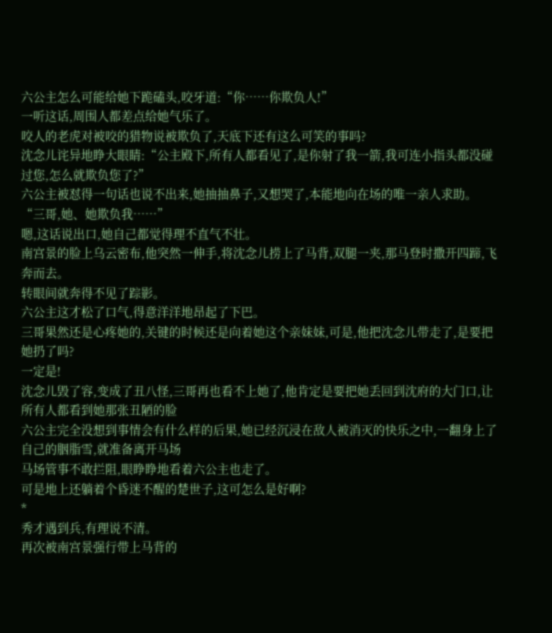六公主怎么可能给她下跪磕头,咬牙道:“你……你欺负人!”
一听这话,周围人都差点给她气乐了。
咬人的老虎对被咬的猎物说被欺负了,天底下还有这么可笑的事吗?
沈念儿诧异地睁大眼睛:“公主殿下,所有人都看见了,是你射了我一箭,我可连小指头都没碰过您,怎么就欺负您了?”
六公主被怼得一句话也说不出来,她抽抽鼻子,又想哭了,本能地向在场的唯一亲人求助。
“三哥,她、她欺负我……”
嗯,这话说出口,她自己都觉得理不直气不壮。
南宫景的脸上乌云密布,他突然一伸手,将沈念儿捞上了马背,双腿一夹,那马登时撒开四蹄,飞奔而去。
转眼间就奔得不见了踪影。
六公主这才松了口气,得意洋洋地昂起了下巴。
三哥果然还是心疼她的,关键的时候还是向着她这个亲妹妹,可是,他把沈念儿带走了,是要把她扔了吗?
一定是!
沈念儿毁了容,变成了丑八怪,三哥再也看不上她了,他肯定是要把她丢回到沈府的大门口,让所有人都看到她那张丑陋的脸
六公主完全没想到事情会有什么样的后果,她已经沉浸在敌人被消灭的快乐之中,一翻身上了自己的胭脂雪,就准备离开马场
马场管事不敢拦阻,眼睁睁地看着六公主也走了。
可是地上还躺着个昏迷不醒的楚世子,这可怎么是好啊?
*
秀才遇到兵,有理说不清。
再次被南宫景强行带上马背的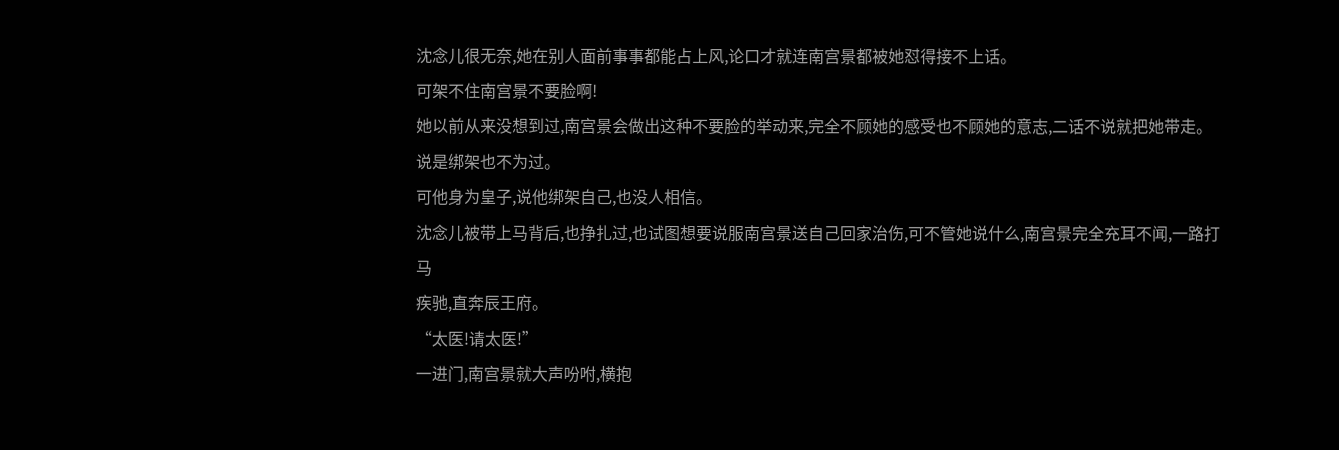沈念儿很无奈,她在别人面前事事都能占上风,论口才就连南宫景都被她怼得接不上话。
可架不住南宫景不要脸啊!
她以前从来没想到过,南宫景会做出这种不要脸的举动来,完全不顾她的感受也不顾她的意志,二话不说就把她带走。
说是绑架也不为过。
可他身为皇子,说他绑架自己,也没人相信。
沈念儿被带上马背后,也挣扎过,也试图想要说服南宫景送自己回家治伤,可不管她说什么,南宫景完全充耳不闻,一路打马
疾驰,直奔辰王府。
“太医!请太医!”
一进门,南宫景就大声吩咐,横抱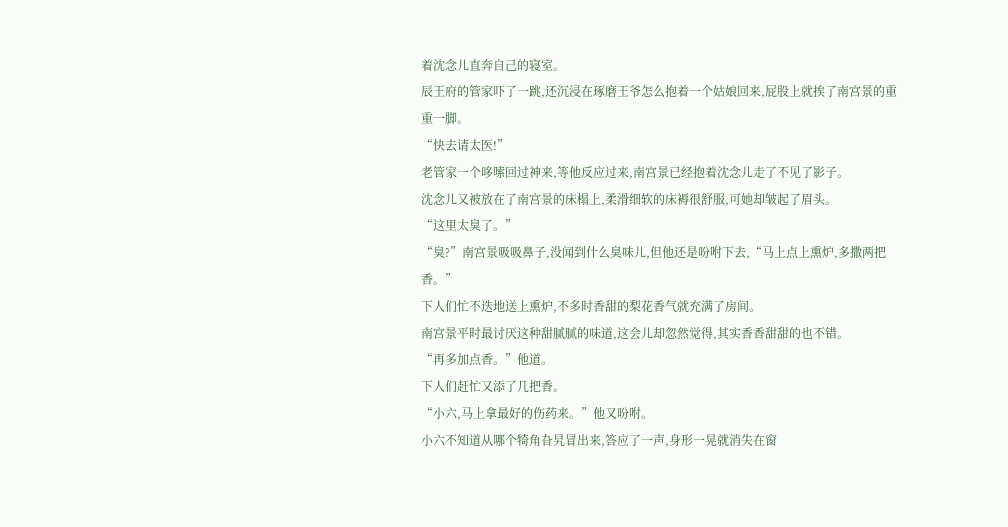着沈念儿直奔自己的寝室。
辰王府的管家吓了一跳,还沉浸在琢磨王爷怎么抱着一个姑娘回来,屁股上就挨了南宫景的重重一脚。
“快去请太医!”
老管家一个哆嗦回过神来,等他反应过来,南宫景已经抱着沈念儿走了不见了影子。
沈念儿又被放在了南宫景的床榻上,柔滑细软的床褥很舒服,可她却皱起了眉头。
“这里太臭了。”
“臭?”南宫景吸吸鼻子,没闻到什么臭味儿,但他还是吩咐下去,“马上点上熏炉,多撒两把香。”
下人们忙不迭地送上熏炉,不多时香甜的梨花香气就充满了房间。
南宫景平时最讨厌这种甜腻腻的味道,这会儿却忽然觉得,其实香香甜甜的也不错。
“再多加点香。”他道。
下人们赶忙又添了几把香。
“小六,马上拿最好的伤药来。”他又吩咐。
小六不知道从哪个犄角旮旯冒出来,答应了一声,身形一晃就消失在窗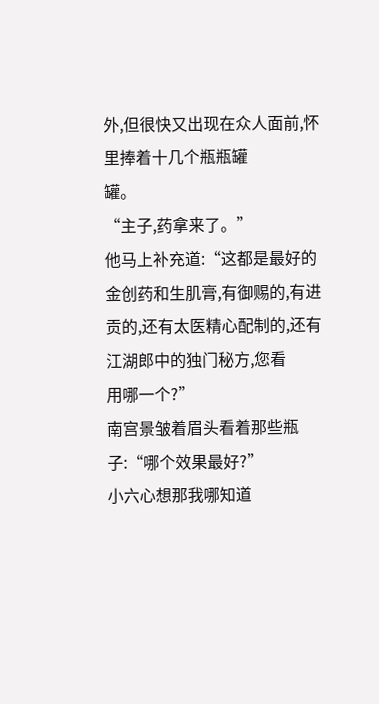外,但很快又出现在众人面前,怀里捧着十几个瓶瓶罐
罐。
“主子,药拿来了。”
他马上补充道:“这都是最好的金创药和生肌膏,有御赐的,有进贡的,还有太医精心配制的,还有江湖郎中的独门秘方,您看
用哪一个?”
南宫景皱着眉头看着那些瓶子:“哪个效果最好?”
小六心想那我哪知道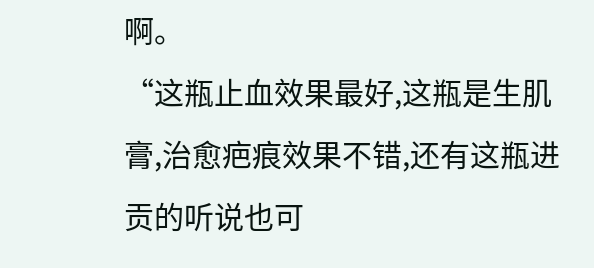啊。
“这瓶止血效果最好,这瓶是生肌膏,治愈疤痕效果不错,还有这瓶进贡的听说也可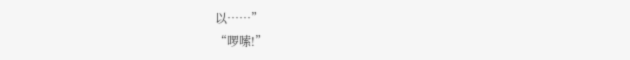以……”
“啰嗦!”